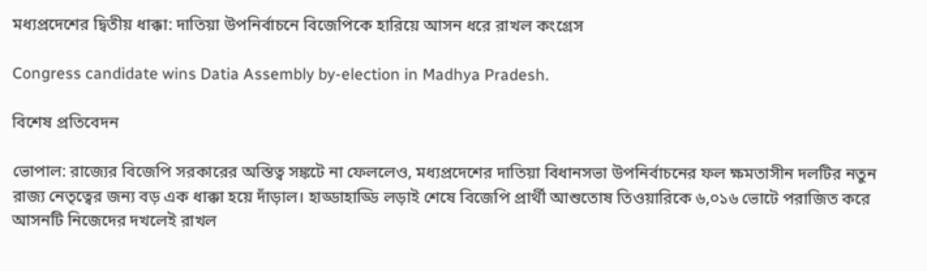মধ্যপ্রদেশের দ্বিতীয় ধাক্কা: দাতিয়া উপনির্বাচনে বিজেপিকে হারিয়ে আসন ধরে রাখল কংগ্রেস

Congress candidate wins Datia Assembly by-election in Madhya Pradesh.

বিশেষ প্রতিবেদন

ভোপাল: রাজ্যের বিজেপি সরকারের অস্তিত্ব সঙ্কটে না ফেললেও, মধ্যপ্রদেশের দাতিয়া বিধানসভা উপনির্বাচনের ফল ক্ষমতাসীন দলটির নতুন রাজ্য নেতৃত্বের জন্য বড় এক ধাক্কা হয়ে দাঁড়াল। হাড্ডাহাড্ডি লড়াই শেষে বিজেপি প্রার্থী আশুতোষ তিওয়ারিকে ৬,০১৬ ভোটে পরাজিত করে আসনটি নিজেদের দখলেই রাখল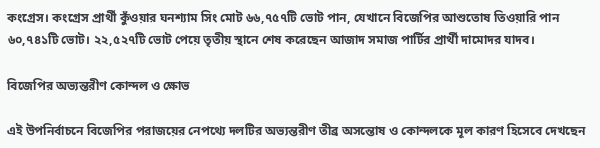কংগ্রেস। কংগ্রেস প্রার্থী কুঁওয়ার ঘনশ্যাম সিং মোট ৬৬,৭৫৭টি ভোট পান, যেখানে বিজেপির আশুতোষ তিওয়ারি পান ৬০,৭৪১টি ভোট। ২২,৫২৭টি ভোট পেয়ে তৃতীয় স্থানে শেষ করেছেন আজাদ সমাজ পার্টির প্রার্থী দামোদর যাদব।

বিজেপির অভ্যন্তরীণ কোন্দল ও ক্ষোভ

এই উপনির্বাচনে বিজেপির পরাজয়ের নেপথ্যে দলটির অভ্যন্তরীণ তীব্র অসন্তোষ ও কোন্দলকে মূল কারণ হিসেবে দেখছেন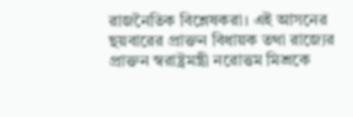রাজনৈতিক বিশ্লেষকরা। এই আসনের ছয়বারের প্রাক্তন বিধায়ক তথা রাজ্যের প্রাক্তন স্বরাষ্ট্রমন্ত্রী নরোত্তম মিশ্রকে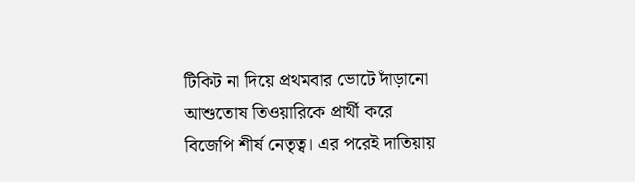টিকিট না দিয়ে প্রথমবার ভোটে দাঁড়ানো আশুতোষ তিওয়ারিকে প্রার্থী করে বিজেপি শীর্ষ নেতৃত্ব। এর পরেই দাতিয়ায়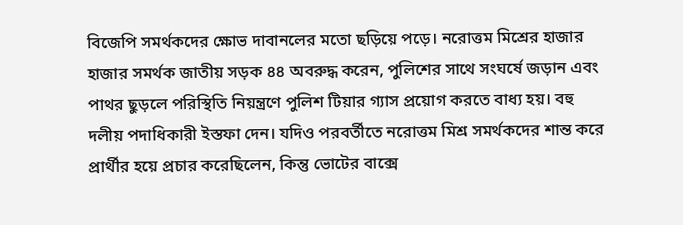বিজেপি সমর্থকদের ক্ষোভ দাবানলের মতো ছড়িয়ে পড়ে। নরোত্তম মিশ্রের হাজার হাজার সমর্থক জাতীয় সড়ক ৪৪ অবরুদ্ধ করেন, পুলিশের সাথে সংঘর্ষে জড়ান এবং পাথর ছুড়লে পরিস্থিতি নিয়ন্ত্রণে পুলিশ টিয়ার গ্যাস প্রয়োগ করতে বাধ্য হয়। বহু দলীয় পদাধিকারী ইস্তফা দেন। যদিও পরবর্তীতে নরোত্তম মিশ্র সমর্থকদের শান্ত করে প্রার্থীর হয়ে প্রচার করেছিলেন, কিন্তু ভোটের বাক্সে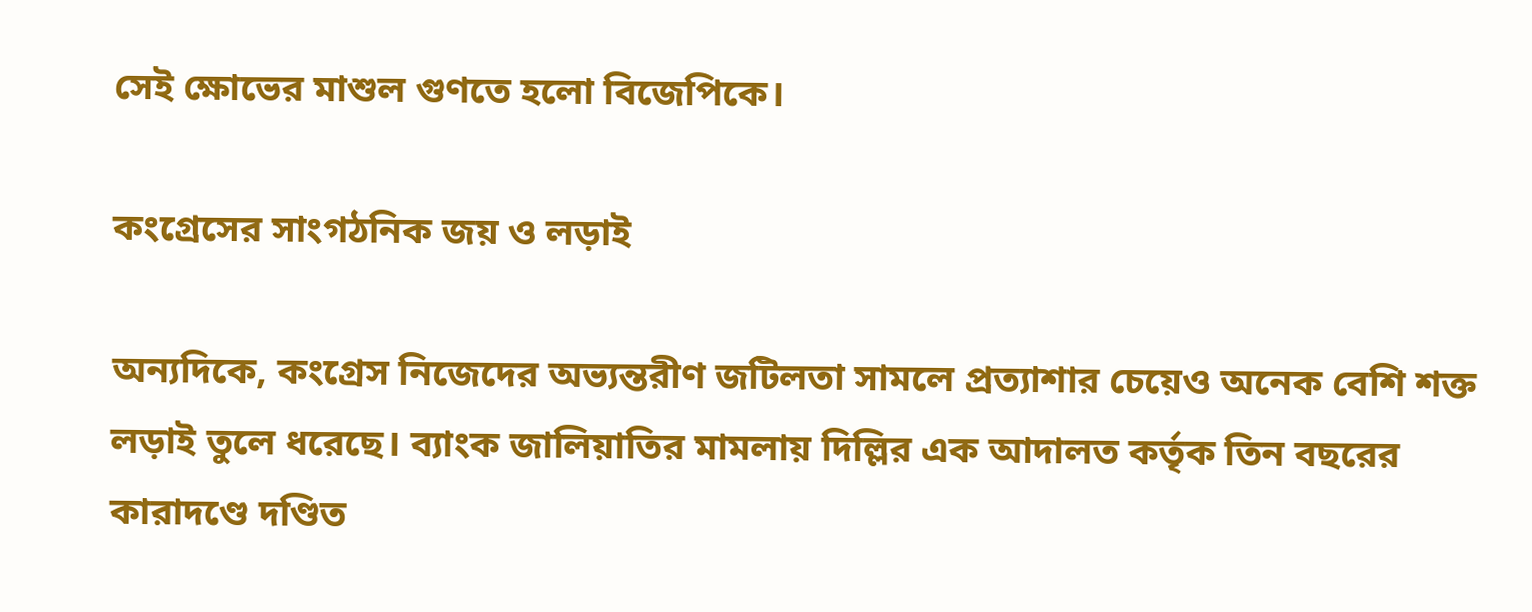সেই ক্ষোভের মাশুল গুণতে হলো বিজেপিকে।

কংগ্রেসের সাংগঠনিক জয় ও লড়াই

অন্যদিকে, কংগ্রেস নিজেদের অভ্যন্তরীণ জটিলতা সামলে প্রত্যাশার চেয়েও অনেক বেশি শক্ত লড়াই তুলে ধরেছে। ব্যাংক জালিয়াতির মামলায় দিল্লির এক আদালত কর্তৃক তিন বছরের কারাদণ্ডে দণ্ডিত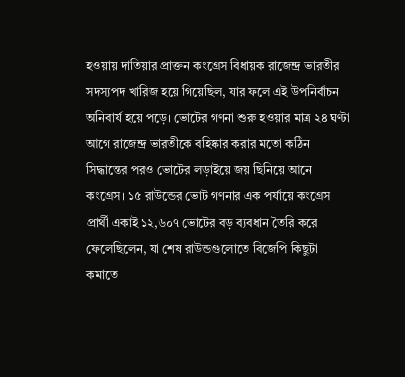হওয়ায় দাতিয়ার প্রাক্তন কংগ্রেস বিধায়ক রাজেন্দ্র ভারতীর সদস্যপদ খারিজ হয়ে গিয়েছিল, যার ফলে এই উপনির্বাচন অনিবার্য হয়ে পড়ে। ভোটের গণনা শুরু হওয়ার মাত্র ২৪ ঘণ্টা আগে রাজেন্দ্র ভারতীকে বহিষ্কার করার মতো কঠিন সিদ্ধান্তের পরও ভোটের লড়াইয়ে জয় ছিনিয়ে আনে কংগ্রেস। ১৫ রাউন্ডের ভোট গণনার এক পর্যায়ে কংগ্রেস প্রার্থী একাই ১২,৬০৭ ভোটের বড় ব্যবধান তৈরি করে ফেলেছিলেন, যা শেষ রাউন্ডগুলোতে বিজেপি কিছুটা কমাতে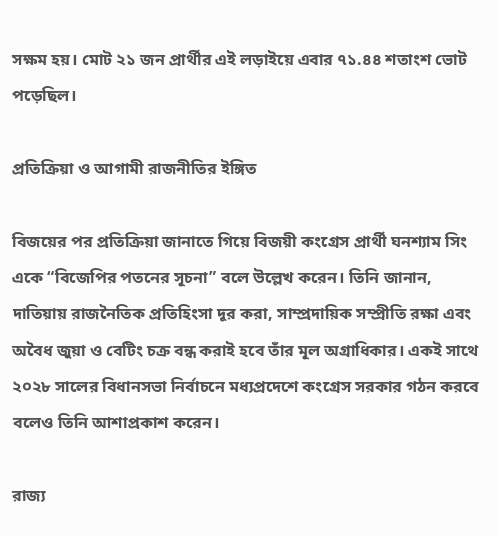সক্ষম হয়। মোট ২১ জন প্রার্থীর এই লড়াইয়ে এবার ৭১.৪৪ শতাংশ ভোট পড়েছিল।

প্রতিক্রিয়া ও আগামী রাজনীতির ইঙ্গিত

বিজয়ের পর প্রতিক্রিয়া জানাতে গিয়ে বিজয়ী কংগ্রেস প্রার্থী ঘনশ্যাম সিং একে “বিজেপির পতনের সূচনা” বলে উল্লেখ করেন। তিনি জানান, দাতিয়ায় রাজনৈতিক প্রতিহিংসা দূর করা, সাম্প্রদায়িক সম্প্রীতি রক্ষা এবং অবৈধ জুয়া ও বেটিং চক্র বন্ধ করাই হবে তাঁর মূল অগ্রাধিকার। একই সাথে ২০২৮ সালের বিধানসভা নির্বাচনে মধ্যপ্রদেশে কংগ্রেস সরকার গঠন করবে বলেও তিনি আশাপ্রকাশ করেন।

রাজ্য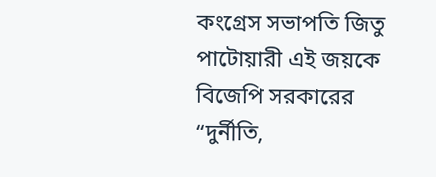কংগ্রেস সভাপতি জিতু পাটোয়ারী এই জয়কে বিজেপি সরকারের “দুর্নীতি,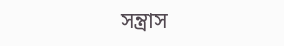সন্ত্রাস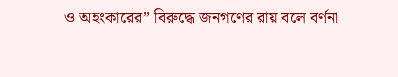ও অহংকারের” বিরুদ্ধে জনগণের রায় বলে বর্ণনা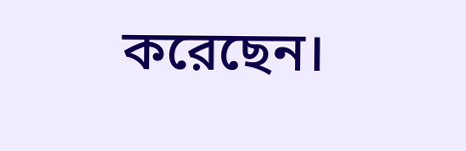করেছেন।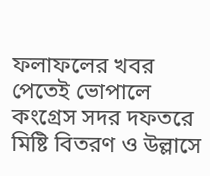ফলাফলের খবর পেতেই ভোপালে কংগ্রেস সদর দফতরে মিষ্টি বিতরণ ও উল্লাসে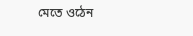মেতে ওঠেন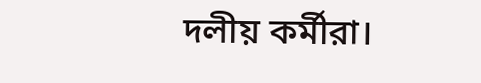দলীয় কর্মীরা।